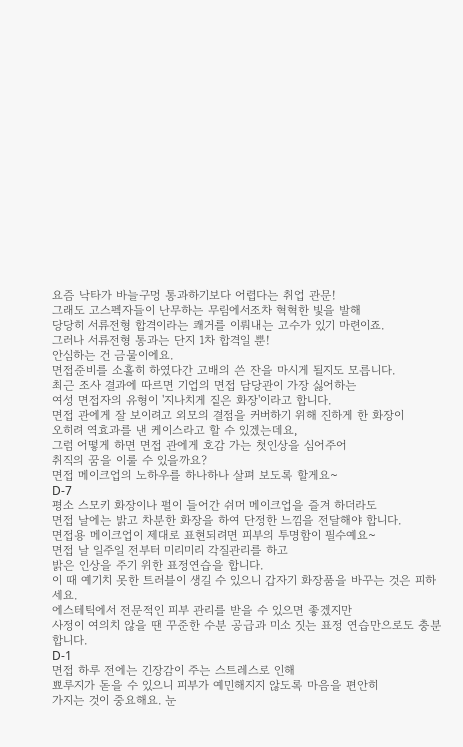요즘 낙타가 바늘구멍 통과하기보다 어렵다는 취업 관문!
그래도 고스펙자들이 난무하는 무림에서조차 혁혁한 빛을 발해
당당히 서류전형 합격이라는 쾌거를 이뤄내는 고수가 있기 마련이죠.
그러나 서류전형 통과는 단지 1차 합격일 뿐!
안심하는 건 금물이에요.
면접준비를 소홀히 하였다간 고배의 쓴 잔을 마시게 될지도 모릅니다.
최근 조사 결과에 따르면 기업의 면접 담당관이 가장 싫어하는
여성 면접자의 유형이 '지나치게 짙은 화장'이라고 합니다.
면접 관에게 잘 보이려고 외모의 결점을 커버하기 위해 진하게 한 화장이
오히려 역효과를 낸 케이스라고 할 수 있겠는데요,
그럼 어떻게 하면 면접 관에게 호감 가는 첫인상을 심어주어
취직의 꿈을 이룰 수 있을까요?
면접 메이크업의 노하우를 하나하나 살펴 보도록 할게요~
D-7
평소 스모키 화장이나 펄이 들어간 쉬머 메이크업을 즐겨 하더라도
면접 날에는 밝고 차분한 화장을 하여 단정한 느낌을 전달해야 합니다.
면접용 메이크업이 제대로 표현되려면 피부의 투명함이 필수예요~
면접 날 일주일 전부터 미리미리 각질관리를 하고
밝은 인상을 주기 위한 표정연습을 합니다.
이 때 예기치 못한 트러블이 생길 수 있으니 갑자기 화장품을 바꾸는 것은 피하세요.
에스테틱에서 전문적인 피부 관리를 받을 수 있으면 좋겠지만
사정이 여의치 않을 땐 꾸준한 수분 공급과 미소 짓는 표정 연습만으로도 충분합니다.
D-1
면접 하루 전에는 긴장감이 주는 스트레스로 인해
뾰루지가 돋을 수 있으니 피부가 예민해지지 않도록 마음을 편안히
가지는 것이 중요해요. 눈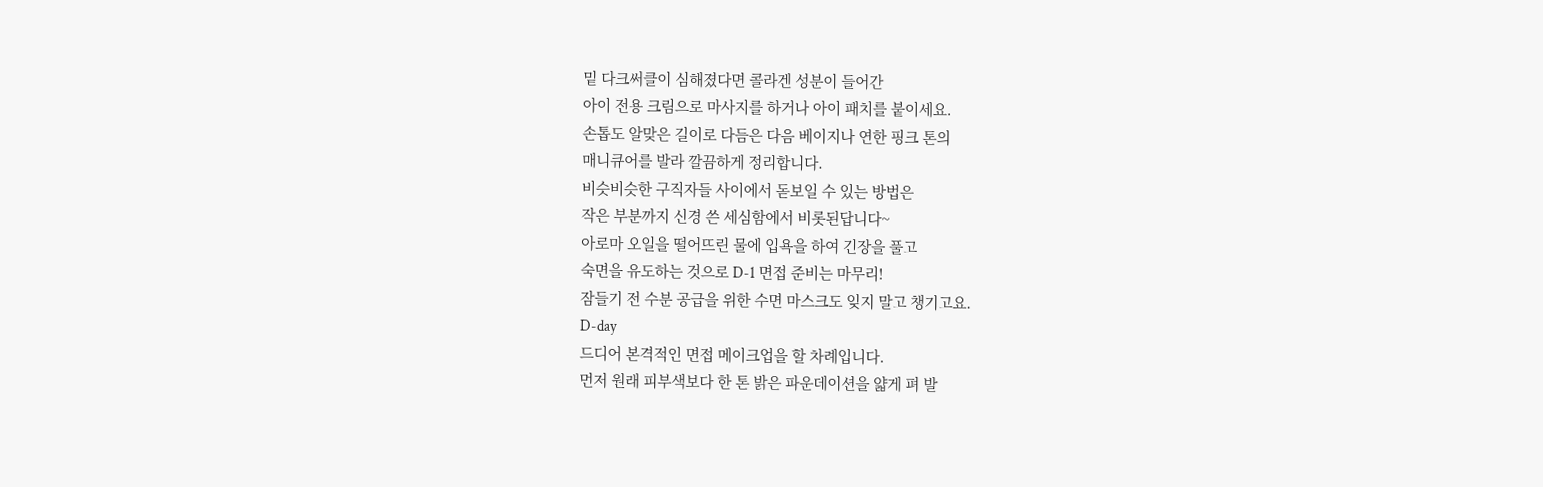밑 다크써클이 심해졌다면 콜라겐 성분이 들어간
아이 전용 크림으로 마사지를 하거나 아이 패치를 붙이세요.
손톱도 알맞은 길이로 다듬은 다음 베이지나 연한 핑크 톤의
매니큐어를 발라 깔끔하게 정리합니다.
비슷비슷한 구직자들 사이에서 돋보일 수 있는 방법은
작은 부분까지 신경 쓴 세심함에서 비롯된답니다~
아로마 오일을 떨어뜨린 물에 입욕을 하여 긴장을 풀고
숙면을 유도하는 것으로 D-1 면접 준비는 마무리!
잠들기 전 수분 공급을 위한 수면 마스크도 잊지 말고 챙기고요.
D-day
드디어 본격적인 면접 메이크업을 할 차례입니다.
먼저 원래 피부색보다 한 톤 밝은 파운데이션을 얇게 펴 발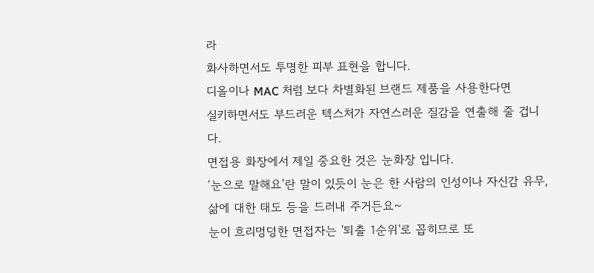라
화사하면서도 투명한 피부 표현을 합니다.
디올이나 MAC 처럼 보다 차별화된 브랜드 제품을 사용한다면
실키하면서도 부드러운 텍스처가 자연스러운 질감을 연출해 줄 겁니다.
면접용 화장에서 제일 중요한 것은 눈화장 입니다.
‘눈으로 말해요’란 말이 있듯이 눈은 한 사람의 인성이나 자신감 유무,
삶에 대한 태도 등을 드러내 주거든요~
눈이 흐리멍덩한 면접자는 '퇴출 1순위'로 꼽히므로 또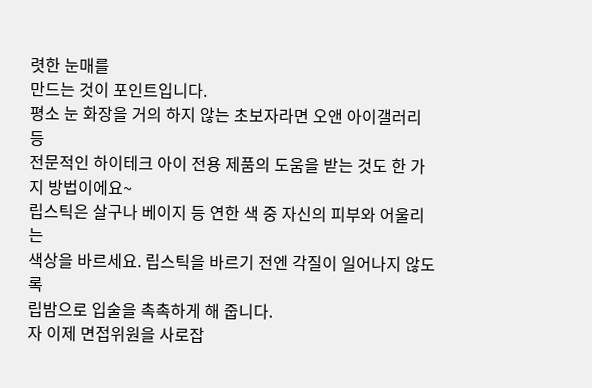렷한 눈매를
만드는 것이 포인트입니다.
평소 눈 화장을 거의 하지 않는 초보자라면 오앤 아이갤러리 등
전문적인 하이테크 아이 전용 제품의 도움을 받는 것도 한 가지 방법이에요~
립스틱은 살구나 베이지 등 연한 색 중 자신의 피부와 어울리는
색상을 바르세요. 립스틱을 바르기 전엔 각질이 일어나지 않도록
립밤으로 입술을 촉촉하게 해 줍니다.
자 이제 면접위원을 사로잡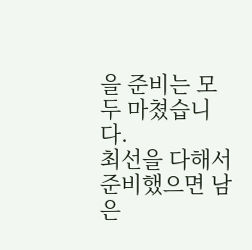을 준비는 모두 마쳤습니다.
최선을 다해서 준비했으면 남은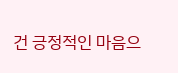건 긍정적인 마음으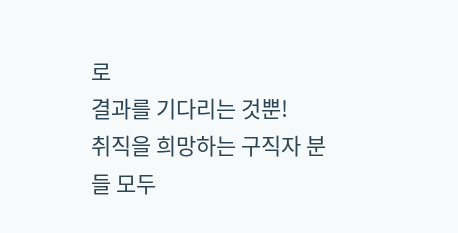로
결과를 기다리는 것뿐!
취직을 희망하는 구직자 분들 모두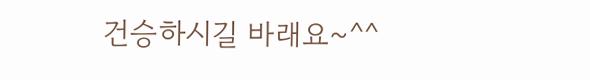건승하시길 바래요~^^